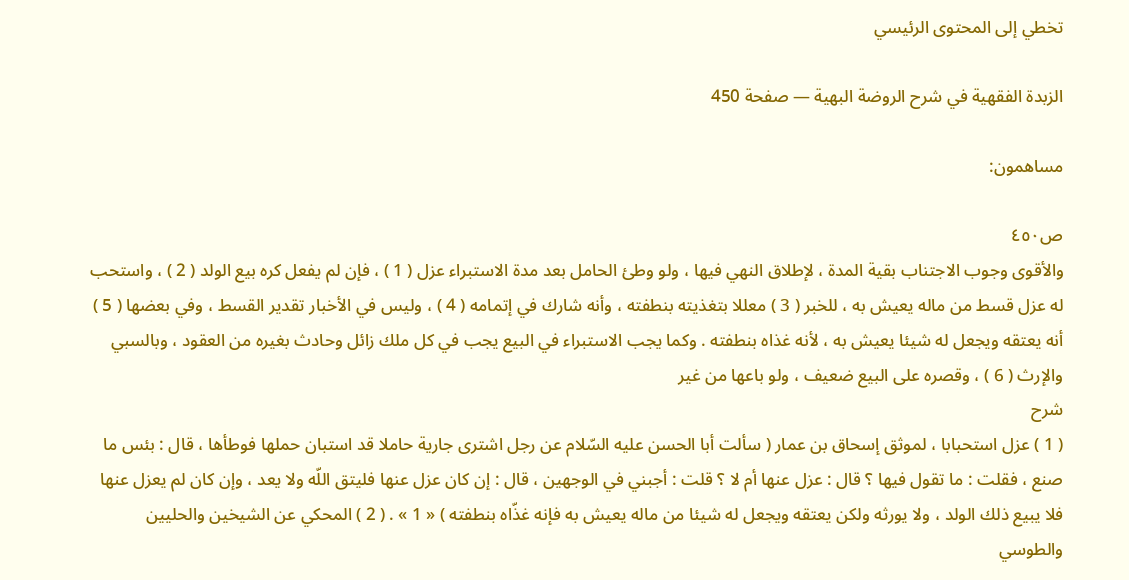تخطي إلى المحتوى الرئيسي

الزبدة الفقهية في شرح الروضة البهية — صفحة 450

مساهمون:

ص٤٥٠
والأقوى وجوب الاجتناب بقية المدة ، لإطلاق النهي فيها ، ولو وطئ الحامل بعد مدة الاستبراء عزل ( 1 ) ، فإن لم يفعل كره بيع الولد ( 2 ) ، واستحب له عزل قسط من ماله يعيش به ، للخبر ( 3 ) معللا بتغذيته بنطفته ، وأنه شارك في إتمامه ( 4 ) ، وليس في الأخبار تقدير القسط ، وفي بعضها ( 5 ) أنه يعتقه ويجعل له شيئا يعيش به ، لأنه غذاه بنطفته . وكما يجب الاستبراء في البيع يجب في كل ملك زائل وحادث بغيره من العقود ، وبالسبي والإرث ( 6 ) ، وقصره على البيع ضعيف ، ولو باعها من غير
شرح
( 1 ) عزل استحبابا ، لموثق إسحاق بن عمار ( سألت أبا الحسن عليه السّلام عن رجل اشترى جارية حاملا قد استبان حملها فوطأها ، قال : بئس ما صنع ، فقلت : ما تقول فيها ؟ قال : عزل عنها أم لا ؟ قلت : أجبني في الوجهين ، قال : إن كان عزل عنها فليتق اللّه ولا يعد ، وإن كان لم يعزل عنها فلا يبيع ذلك الولد ، ولا يورثه ولكن يعتقه ويجعل له شيئا من ماله يعيش به فإنه غذّاه بنطفته ) « 1 » . ( 2 ) المحكي عن الشيخين والحليين والطوسي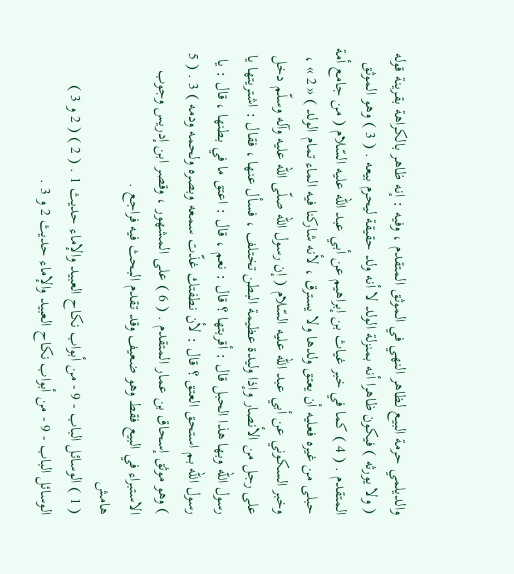والديلمي حرمة البيع لظاهر النهي في الموثق المتقدم ، وفيه : إنه ظاهر بالكراهة بقرينة قوله ( ولا يورثه ) فيكون ظاهرا أنه بمنزلة الولد لا أنه ولد حقيقة ليحرم بيعه . ( 3 ) وهو الموثق المتقدم . ( 4 ) كما في خبر غياث بن إبراهيم عن أبي عبد اللّه عليه السّلام ( من جامع أمة حبلى من غيره فعليه أن يعتق ولدها ولا يسترق ، لأنه شاركنا فيه الماء تمام الولد ) « 2 » ، وخبر السكوني عن أبي عبد اللّه عليه السّلام ( إن رسول اللّه صلّى اللّه عليه وآله وسلّم دخل على رجل من الأنصار وإذا وليدة عظيمة البطن تختلف ، فسأل عنها ، فقال : اشتريتها يا رسول اللّه وبها هذا الحبل قال : أقربتها ؟ قال : نعم ، قال : اعتق ما في بطنها ، قال : يا رسول اللّه بم استحق العتق ؟ قال : لأن نطفتك غذّت سمعه وبصره ولحمه ودمه ) 3 . ( 5 ) وهو موثق إسحاق بن عمار المتقدم . ( 6 ) على المشهور ، وقصر ابن إدريس وجوب الاستبراء في البيع فقط وهو ضعيف وقد تقدم البحث فيه فراجع .
هامش
( 1 ) الوسائل الباب - 9 - من أبواب نكاح العبيد والإماء حديث 1 . ( 2 ) ( 2 و 3 ) الوسائل الباب - 9 - من أبواب نكاح العبيد والإماء حديث 2 و 3 .